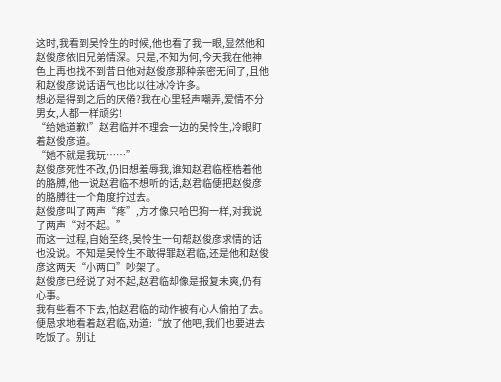这时,我看到吴怜生的时候,他也看了我一眼,显然他和赵俊彦依旧兄弟情深。只是,不知为何,今天我在他神色上再也找不到昔日他对赵俊彦那种亲密无间了,且他和赵俊彦说话语气也比以往冰冷许多。
想必是得到之后的厌倦?我在心里轻声嘲弄,爱情不分男女,人都一样顽劣!
“给她道歉!”赵君临并不理会一边的吴怜生,冷眼盯着赵俊彦道。
“她不就是我玩……”
赵俊彦死性不改,仍旧想羞辱我,谁知赵君临桎梏着他的胳膊,他一说赵君临不想听的话,赵君临便把赵俊彦的胳膊往一个角度拧过去。
赵俊彦叫了两声“疼”,方才像只哈巴狗一样,对我说了两声“对不起。”
而这一过程,自始至终,吴怜生一句帮赵俊彦求情的话也没说。不知是吴怜生不敢得罪赵君临,还是他和赵俊彦这两天“小两口”吵架了。
赵俊彦已经说了对不起,赵君临却像是报复未爽,仍有心事。
我有些看不下去,怕赵君临的动作被有心人偷拍了去。便恳求地看着赵君临,劝道:“放了他吧,我们也要进去吃饭了。别让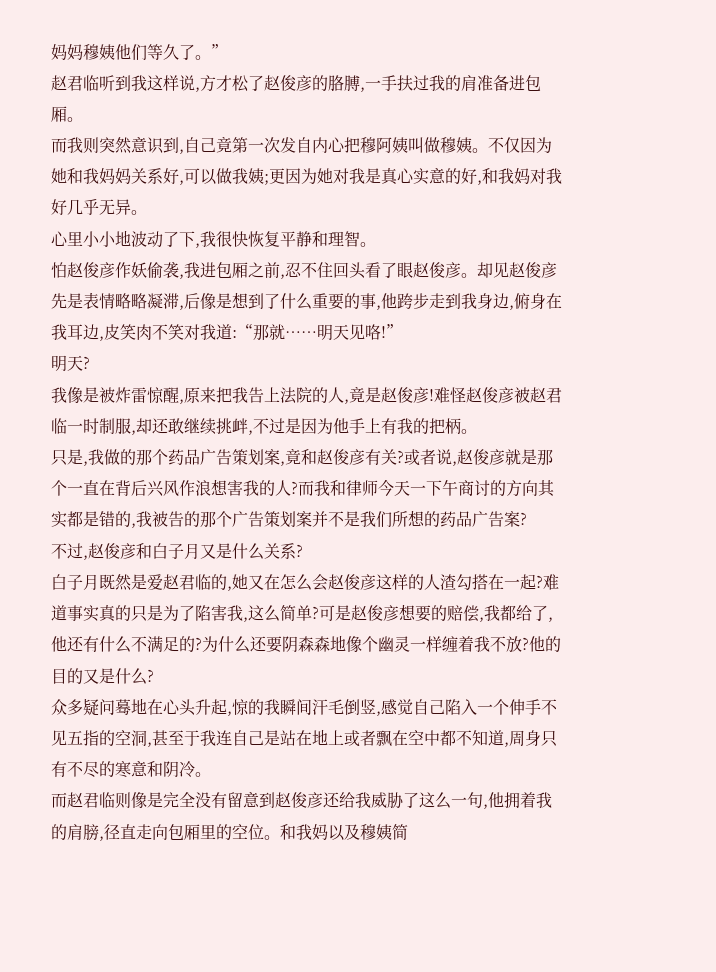妈妈穆姨他们等久了。”
赵君临听到我这样说,方才松了赵俊彦的胳膊,一手扶过我的肩准备进包厢。
而我则突然意识到,自己竟第一次发自内心把穆阿姨叫做穆姨。不仅因为她和我妈妈关系好,可以做我姨;更因为她对我是真心实意的好,和我妈对我好几乎无异。
心里小小地波动了下,我很快恢复平静和理智。
怕赵俊彦作妖偷袭,我进包厢之前,忍不住回头看了眼赵俊彦。却见赵俊彦先是表情略略凝滞,后像是想到了什么重要的事,他跨步走到我身边,俯身在我耳边,皮笑肉不笑对我道:“那就……明天见咯!”
明天?
我像是被炸雷惊醒,原来把我告上法院的人,竟是赵俊彦!难怪赵俊彦被赵君临一时制服,却还敢继续挑衅,不过是因为他手上有我的把柄。
只是,我做的那个药品广告策划案,竟和赵俊彦有关?或者说,赵俊彦就是那个一直在背后兴风作浪想害我的人?而我和律师今天一下午商讨的方向其实都是错的,我被告的那个广告策划案并不是我们所想的药品广告案?
不过,赵俊彦和白子月又是什么关系?
白子月既然是爱赵君临的,她又在怎么会赵俊彦这样的人渣勾搭在一起?难道事实真的只是为了陷害我,这么简单?可是赵俊彦想要的赔偿,我都给了,他还有什么不满足的?为什么还要阴森森地像个幽灵一样缠着我不放?他的目的又是什么?
众多疑问蓦地在心头升起,惊的我瞬间汗毛倒竖,感觉自己陷入一个伸手不见五指的空洞,甚至于我连自己是站在地上或者飘在空中都不知道,周身只有不尽的寒意和阴冷。
而赵君临则像是完全没有留意到赵俊彦还给我威胁了这么一句,他拥着我的肩膀,径直走向包厢里的空位。和我妈以及穆姨简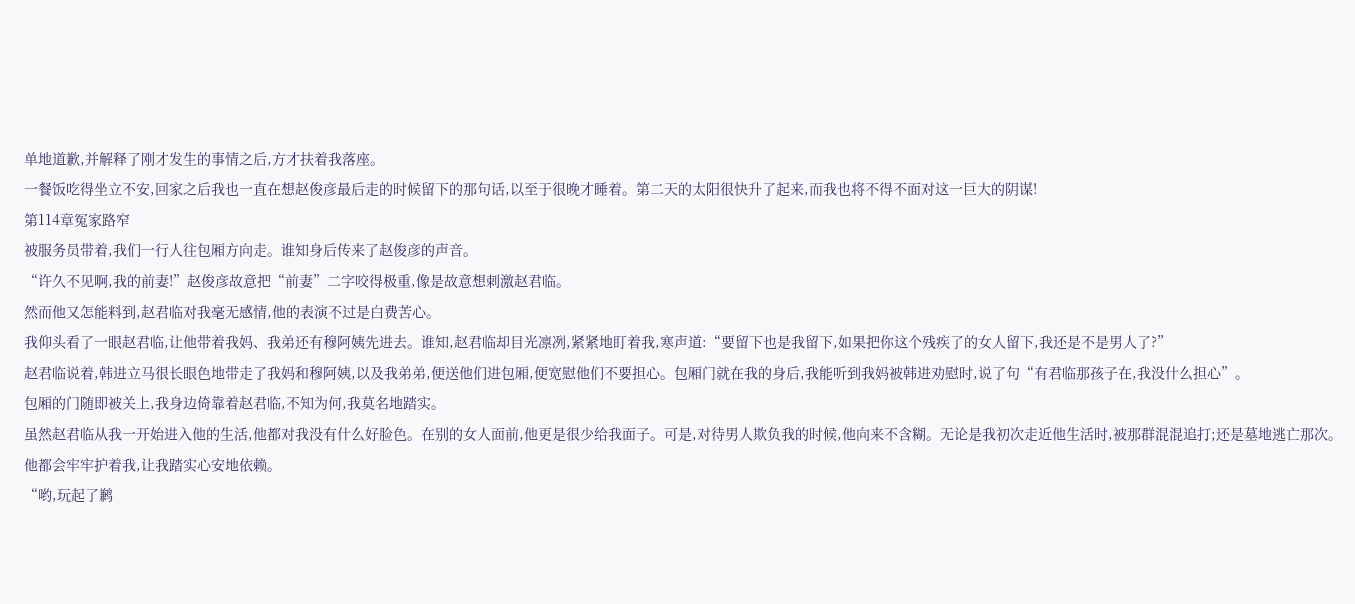单地道歉,并解释了刚才发生的事情之后,方才扶着我落座。
一餐饭吃得坐立不安,回家之后我也一直在想赵俊彦最后走的时候留下的那句话,以至于很晚才睡着。第二天的太阳很快升了起来,而我也将不得不面对这一巨大的阴谋!
第114章冤家路窄
被服务员带着,我们一行人往包厢方向走。谁知身后传来了赵俊彦的声音。
“许久不见啊,我的前妻!”赵俊彦故意把“前妻”二字咬得极重,像是故意想刺激赵君临。
然而他又怎能料到,赵君临对我毫无感情,他的表演不过是白费苦心。
我仰头看了一眼赵君临,让他带着我妈、我弟还有穆阿姨先进去。谁知,赵君临却目光凛冽,紧紧地盯着我,寒声道:“要留下也是我留下,如果把你这个残疾了的女人留下,我还是不是男人了?”
赵君临说着,韩进立马很长眼色地带走了我妈和穆阿姨,以及我弟弟,便送他们进包厢,便宽慰他们不要担心。包厢门就在我的身后,我能听到我妈被韩进劝慰时,说了句“有君临那孩子在,我没什么担心”。
包厢的门随即被关上,我身边倚靠着赵君临,不知为何,我莫名地踏实。
虽然赵君临从我一开始进入他的生活,他都对我没有什么好脸色。在别的女人面前,他更是很少给我面子。可是,对待男人欺负我的时候,他向来不含糊。无论是我初次走近他生活时,被那群混混追打;还是墓地逃亡那次。他都会牢牢护着我,让我踏实心安地依赖。
“哟,玩起了鹣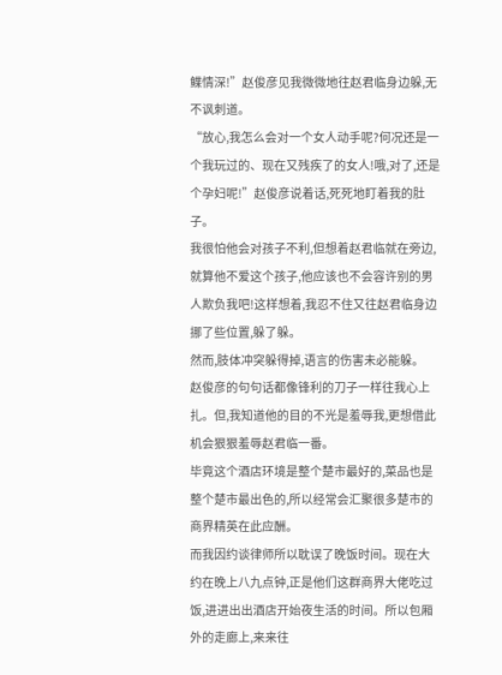鲽情深!”赵俊彦见我微微地往赵君临身边躲,无不讽刺道。
“放心,我怎么会对一个女人动手呢?何况还是一个我玩过的、现在又残疾了的女人!哦,对了,还是个孕妇呢!”赵俊彦说着话,死死地盯着我的肚子。
我很怕他会对孩子不利,但想着赵君临就在旁边,就算他不爱这个孩子,他应该也不会容许别的男人欺负我吧!这样想着,我忍不住又往赵君临身边挪了些位置,躲了躲。
然而,肢体冲突躲得掉,语言的伤害未必能躲。
赵俊彦的句句话都像锋利的刀子一样往我心上扎。但,我知道他的目的不光是羞辱我,更想借此机会狠狠羞辱赵君临一番。
毕竟这个酒店环境是整个楚市最好的,菜品也是整个楚市最出色的,所以经常会汇聚很多楚市的商界精英在此应酬。
而我因约谈律师所以耽误了晚饭时间。现在大约在晚上八九点钟,正是他们这群商界大佬吃过饭,进进出出酒店开始夜生活的时间。所以包厢外的走廊上,来来往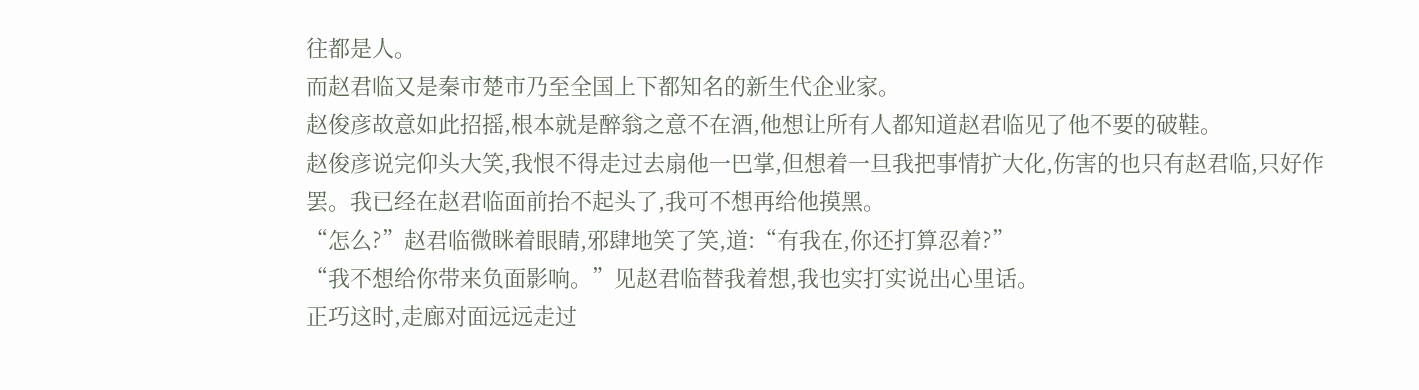往都是人。
而赵君临又是秦市楚市乃至全国上下都知名的新生代企业家。
赵俊彦故意如此招摇,根本就是醉翁之意不在酒,他想让所有人都知道赵君临见了他不要的破鞋。
赵俊彦说完仰头大笑,我恨不得走过去扇他一巴掌,但想着一旦我把事情扩大化,伤害的也只有赵君临,只好作罢。我已经在赵君临面前抬不起头了,我可不想再给他摸黑。
“怎么?”赵君临微眯着眼睛,邪肆地笑了笑,道:“有我在,你还打算忍着?”
“我不想给你带来负面影响。”见赵君临替我着想,我也实打实说出心里话。
正巧这时,走廊对面远远走过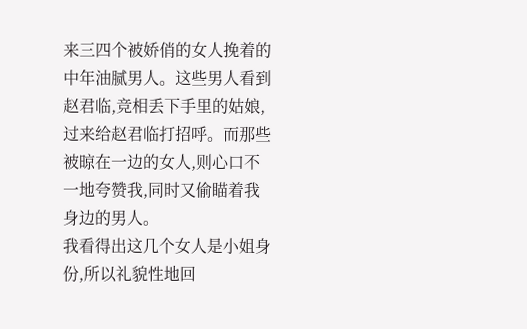来三四个被娇俏的女人挽着的中年油腻男人。这些男人看到赵君临,竞相丢下手里的姑娘,过来给赵君临打招呼。而那些被晾在一边的女人,则心口不一地夸赞我,同时又偷瞄着我身边的男人。
我看得出这几个女人是小姐身份,所以礼貌性地回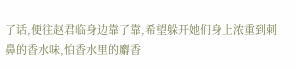了话,便往赵君临身边靠了靠,希望躲开她们身上浓重到刺鼻的香水味,怕香水里的麝香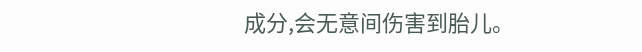成分,会无意间伤害到胎儿。